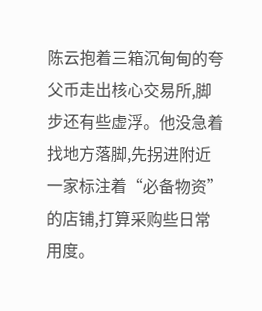陈云抱着三箱沉甸甸的夸父币走出核心交易所,脚步还有些虚浮。他没急着找地方落脚,先拐进附近一家标注着“必备物资”的店铺,打算采购些日常用度。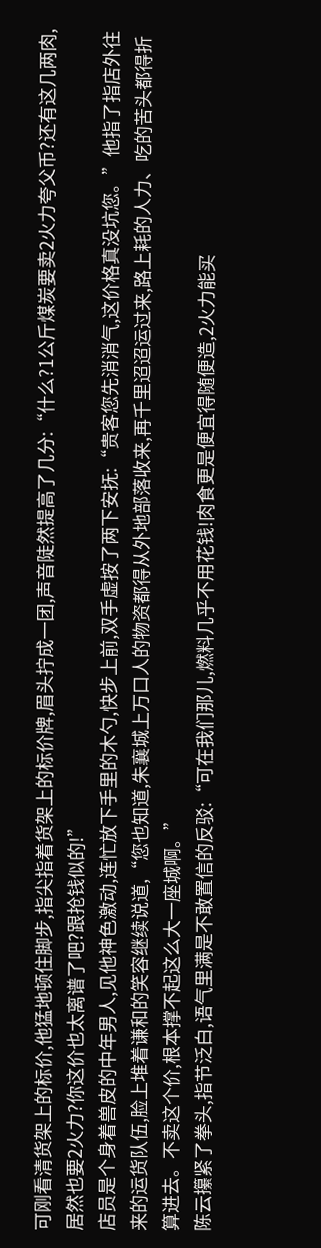可刚看清货架上的标价,他猛地顿住脚步,指尖指着货架上的标价牌,眉头拧成一团,声音陡然提高了几分:“什么?1公斤煤炭要卖2火力夸父币?还有这几两肉,居然也要2火力?你这价也太离谱了吧?跟抢钱似的!”
店员是个身着兽皮的中年男人,见他神色激动,连忙放下手里的木勺,快步上前,双手虚按了两下安抚:“贵客您先消消气,这价格真没坑您。”他指了指店外往来的运货队伍,脸上堆着谦和的笑容继续说道,“您也知道,朱襄城上万口人的物资都得从外地部落收来,再千里迢迢运过来,路上耗的人力、吃的苦头都得折算进去。不卖这个价,根本撑不起这么大一座城啊。”
陈云攥紧了拳头,指节泛白,语气里满是不敢置信的反驳:“可在我们那儿,燃料几乎不用花钱!肉食更是便宜得随便造,2火力能买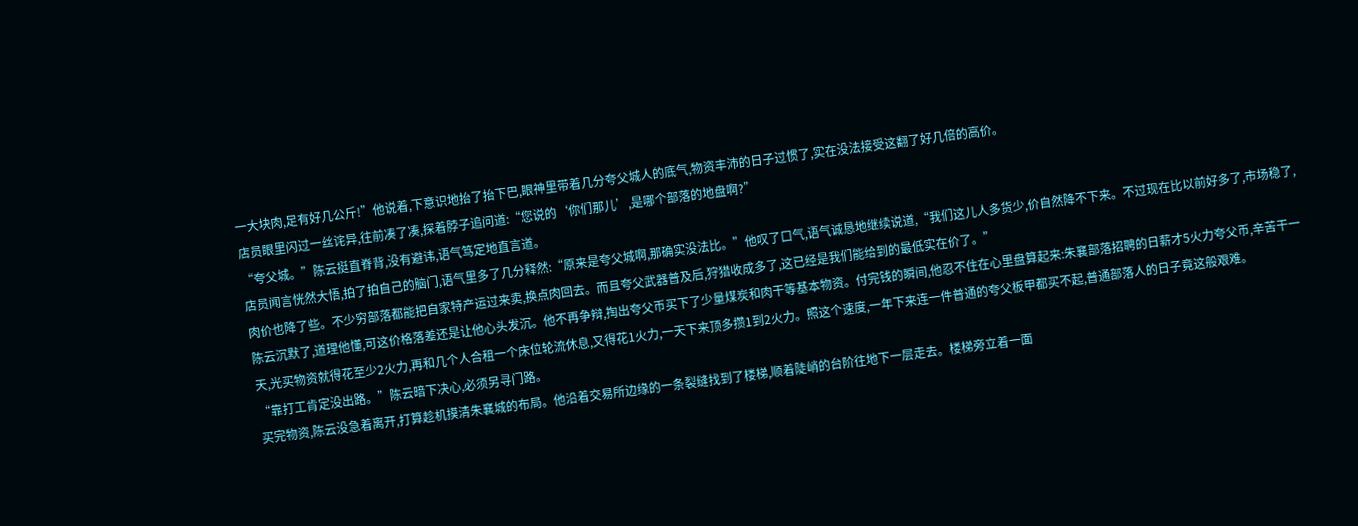一大块肉,足有好几公斤!”他说着,下意识地抬了抬下巴,眼神里带着几分夸父城人的底气,物资丰沛的日子过惯了,实在没法接受这翻了好几倍的高价。
店员眼里闪过一丝诧异,往前凑了凑,探着脖子追问道:“您说的‘你们那儿’,是哪个部落的地盘啊?”
“夸父城。”陈云挺直脊背,没有避讳,语气笃定地直言道。
店员闻言恍然大悟,拍了拍自己的脑门,语气里多了几分释然:“原来是夸父城啊,那确实没法比。”他叹了口气,语气诚恳地继续说道,“我们这儿人多货少,价自然降不下来。不过现在比以前好多了,市场稳了,肉价也降了些。不少穷部落都能把自家特产运过来卖,换点肉回去。而且夸父武器普及后,狩猎收成多了,这已经是我们能给到的最低实在价了。”
陈云沉默了,道理他懂,可这价格落差还是让他心头发沉。他不再争辩,掏出夸父币买下了少量煤炭和肉干等基本物资。付完钱的瞬间,他忍不住在心里盘算起来:朱襄部落招聘的日薪才5火力夸父币,辛苦干一天,光买物资就得花至少2火力,再和几个人合租一个床位轮流休息,又得花1火力,一天下来顶多攒1到2火力。照这个速度,一年下来连一件普通的夸父板甲都买不起,普通部落人的日子竟这般艰难。
“靠打工肯定没出路。”陈云暗下决心,必须另寻门路。
买完物资,陈云没急着离开,打算趁机摸清朱襄城的布局。他沿着交易所边缘的一条裂缝找到了楼梯,顺着陡峭的台阶往地下一层走去。楼梯旁立着一面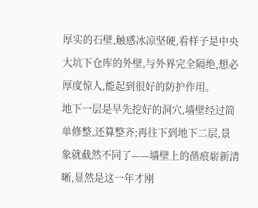厚实的石壁,触感冰凉坚硬,看样子是中央大坑下仓库的外壁,与外界完全隔绝,想必厚度惊人,能起到很好的防护作用。
地下一层是早先挖好的洞穴,墙壁经过简单修整,还算整齐;再往下到地下二层,景象就截然不同了——墙壁上的凿痕崭新清晰,显然是这一年才刚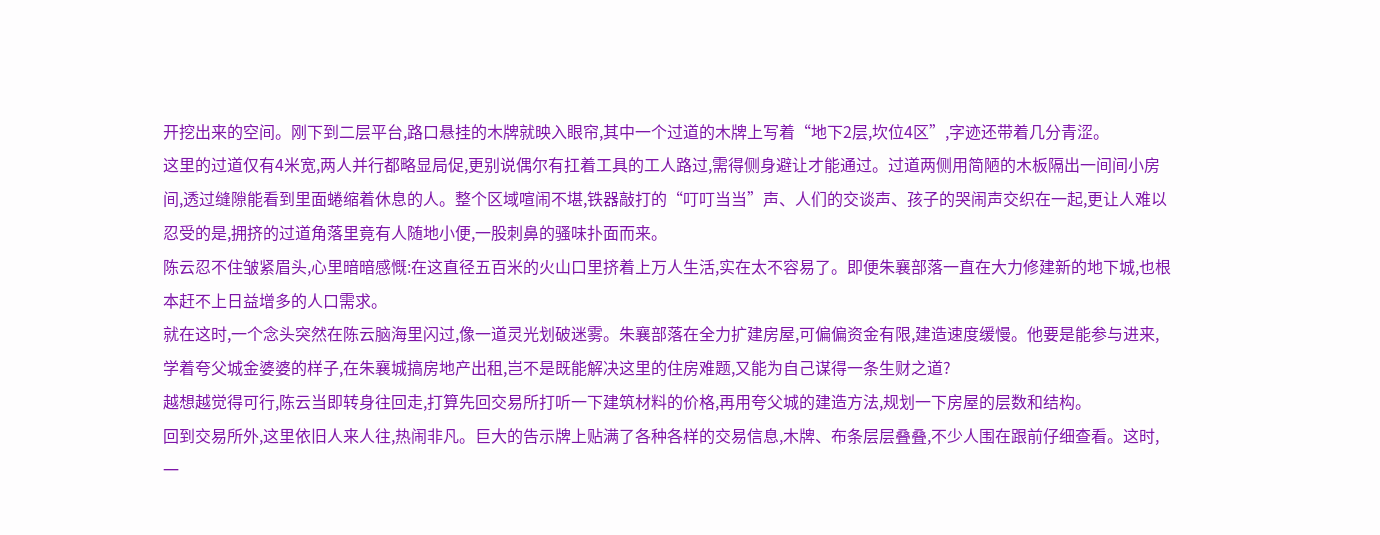开挖出来的空间。刚下到二层平台,路口悬挂的木牌就映入眼帘,其中一个过道的木牌上写着“地下2层,坎位4区”,字迹还带着几分青涩。
这里的过道仅有4米宽,两人并行都略显局促,更别说偶尔有扛着工具的工人路过,需得侧身避让才能通过。过道两侧用简陋的木板隔出一间间小房间,透过缝隙能看到里面蜷缩着休息的人。整个区域喧闹不堪,铁器敲打的“叮叮当当”声、人们的交谈声、孩子的哭闹声交织在一起,更让人难以忍受的是,拥挤的过道角落里竟有人随地小便,一股刺鼻的骚味扑面而来。
陈云忍不住皱紧眉头,心里暗暗感慨:在这直径五百米的火山口里挤着上万人生活,实在太不容易了。即便朱襄部落一直在大力修建新的地下城,也根本赶不上日益增多的人口需求。
就在这时,一个念头突然在陈云脑海里闪过,像一道灵光划破迷雾。朱襄部落在全力扩建房屋,可偏偏资金有限,建造速度缓慢。他要是能参与进来,学着夸父城金婆婆的样子,在朱襄城搞房地产出租,岂不是既能解决这里的住房难题,又能为自己谋得一条生财之道?
越想越觉得可行,陈云当即转身往回走,打算先回交易所打听一下建筑材料的价格,再用夸父城的建造方法,规划一下房屋的层数和结构。
回到交易所外,这里依旧人来人往,热闹非凡。巨大的告示牌上贴满了各种各样的交易信息,木牌、布条层层叠叠,不少人围在跟前仔细查看。这时,一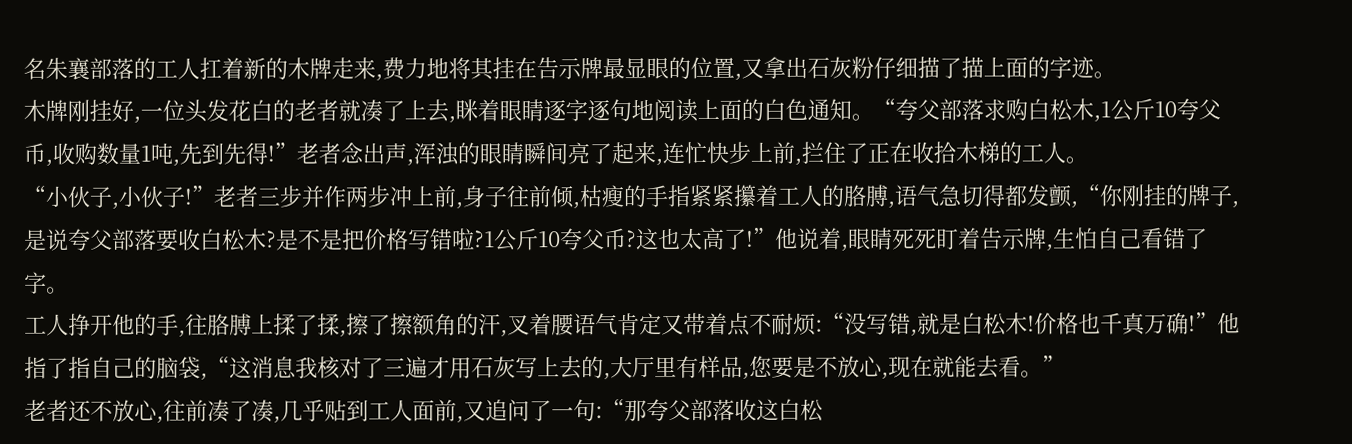名朱襄部落的工人扛着新的木牌走来,费力地将其挂在告示牌最显眼的位置,又拿出石灰粉仔细描了描上面的字迹。
木牌刚挂好,一位头发花白的老者就凑了上去,眯着眼睛逐字逐句地阅读上面的白色通知。“夸父部落求购白松木,1公斤10夸父币,收购数量1吨,先到先得!”老者念出声,浑浊的眼睛瞬间亮了起来,连忙快步上前,拦住了正在收拾木梯的工人。
“小伙子,小伙子!”老者三步并作两步冲上前,身子往前倾,枯瘦的手指紧紧攥着工人的胳膊,语气急切得都发颤,“你刚挂的牌子,是说夸父部落要收白松木?是不是把价格写错啦?1公斤10夸父币?这也太高了!”他说着,眼睛死死盯着告示牌,生怕自己看错了字。
工人挣开他的手,往胳膊上揉了揉,擦了擦额角的汗,叉着腰语气肯定又带着点不耐烦:“没写错,就是白松木!价格也千真万确!”他指了指自己的脑袋,“这消息我核对了三遍才用石灰写上去的,大厅里有样品,您要是不放心,现在就能去看。”
老者还不放心,往前凑了凑,几乎贴到工人面前,又追问了一句:“那夸父部落收这白松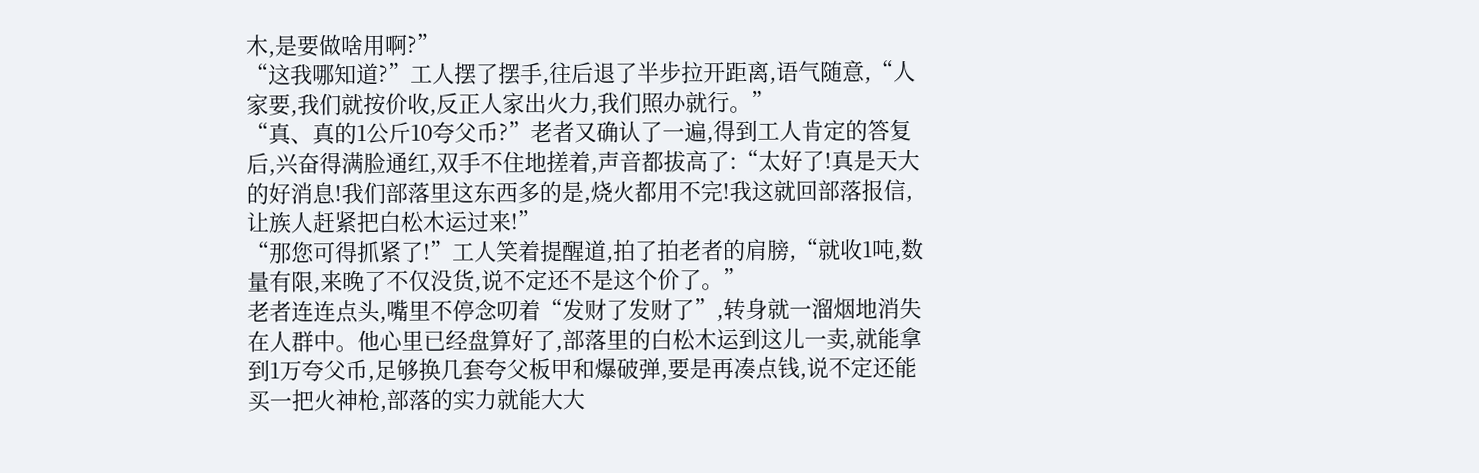木,是要做啥用啊?”
“这我哪知道?”工人摆了摆手,往后退了半步拉开距离,语气随意,“人家要,我们就按价收,反正人家出火力,我们照办就行。”
“真、真的1公斤10夸父币?”老者又确认了一遍,得到工人肯定的答复后,兴奋得满脸通红,双手不住地搓着,声音都拔高了:“太好了!真是天大的好消息!我们部落里这东西多的是,烧火都用不完!我这就回部落报信,让族人赶紧把白松木运过来!”
“那您可得抓紧了!”工人笑着提醒道,拍了拍老者的肩膀,“就收1吨,数量有限,来晚了不仅没货,说不定还不是这个价了。”
老者连连点头,嘴里不停念叨着“发财了发财了”,转身就一溜烟地消失在人群中。他心里已经盘算好了,部落里的白松木运到这儿一卖,就能拿到1万夸父币,足够换几套夸父板甲和爆破弹,要是再凑点钱,说不定还能买一把火神枪,部落的实力就能大大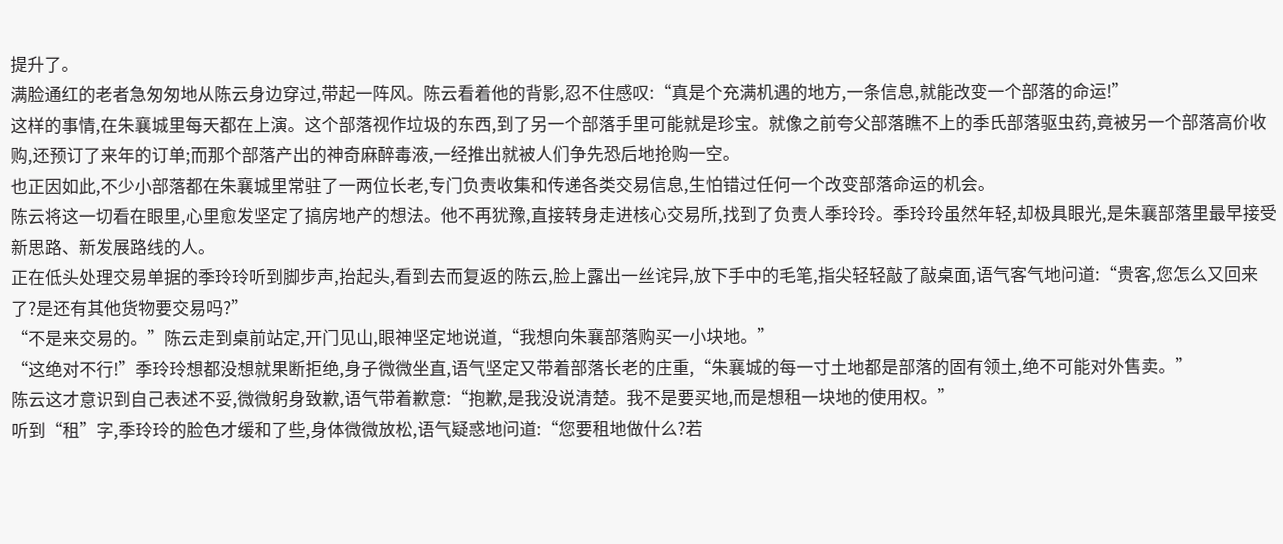提升了。
满脸通红的老者急匆匆地从陈云身边穿过,带起一阵风。陈云看着他的背影,忍不住感叹:“真是个充满机遇的地方,一条信息,就能改变一个部落的命运!”
这样的事情,在朱襄城里每天都在上演。这个部落视作垃圾的东西,到了另一个部落手里可能就是珍宝。就像之前夸父部落瞧不上的季氏部落驱虫药,竟被另一个部落高价收购,还预订了来年的订单;而那个部落产出的神奇麻醉毒液,一经推出就被人们争先恐后地抢购一空。
也正因如此,不少小部落都在朱襄城里常驻了一两位长老,专门负责收集和传递各类交易信息,生怕错过任何一个改变部落命运的机会。
陈云将这一切看在眼里,心里愈发坚定了搞房地产的想法。他不再犹豫,直接转身走进核心交易所,找到了负责人季玲玲。季玲玲虽然年轻,却极具眼光,是朱襄部落里最早接受新思路、新发展路线的人。
正在低头处理交易单据的季玲玲听到脚步声,抬起头,看到去而复返的陈云,脸上露出一丝诧异,放下手中的毛笔,指尖轻轻敲了敲桌面,语气客气地问道:“贵客,您怎么又回来了?是还有其他货物要交易吗?”
“不是来交易的。”陈云走到桌前站定,开门见山,眼神坚定地说道,“我想向朱襄部落购买一小块地。”
“这绝对不行!”季玲玲想都没想就果断拒绝,身子微微坐直,语气坚定又带着部落长老的庄重,“朱襄城的每一寸土地都是部落的固有领土,绝不可能对外售卖。”
陈云这才意识到自己表述不妥,微微躬身致歉,语气带着歉意:“抱歉,是我没说清楚。我不是要买地,而是想租一块地的使用权。”
听到“租”字,季玲玲的脸色才缓和了些,身体微微放松,语气疑惑地问道:“您要租地做什么?若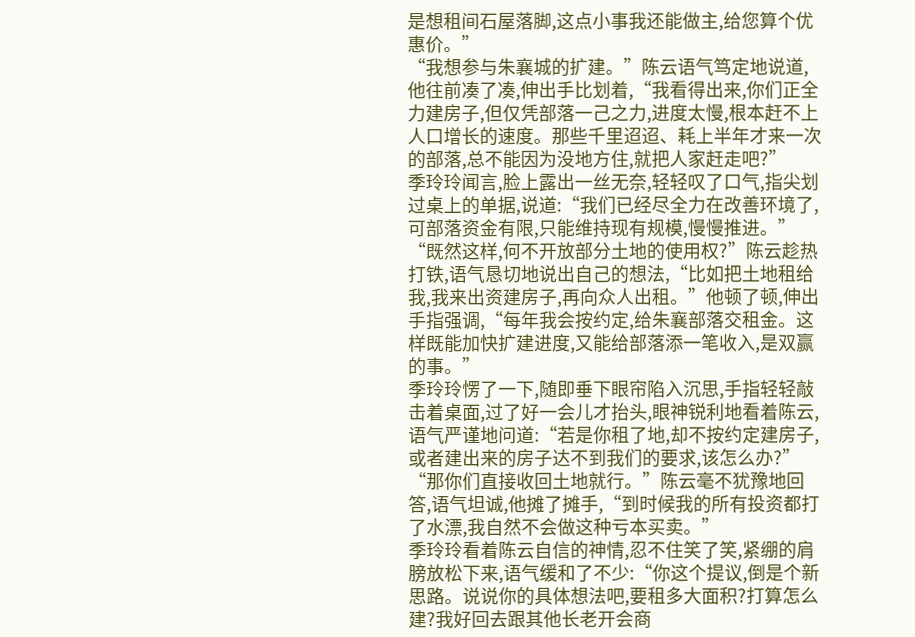是想租间石屋落脚,这点小事我还能做主,给您算个优惠价。”
“我想参与朱襄城的扩建。”陈云语气笃定地说道,他往前凑了凑,伸出手比划着,“我看得出来,你们正全力建房子,但仅凭部落一己之力,进度太慢,根本赶不上人口增长的速度。那些千里迢迢、耗上半年才来一次的部落,总不能因为没地方住,就把人家赶走吧?”
季玲玲闻言,脸上露出一丝无奈,轻轻叹了口气,指尖划过桌上的单据,说道:“我们已经尽全力在改善环境了,可部落资金有限,只能维持现有规模,慢慢推进。”
“既然这样,何不开放部分土地的使用权?”陈云趁热打铁,语气恳切地说出自己的想法,“比如把土地租给我,我来出资建房子,再向众人出租。”他顿了顿,伸出手指强调,“每年我会按约定,给朱襄部落交租金。这样既能加快扩建进度,又能给部落添一笔收入,是双赢的事。”
季玲玲愣了一下,随即垂下眼帘陷入沉思,手指轻轻敲击着桌面,过了好一会儿才抬头,眼神锐利地看着陈云,语气严谨地问道:“若是你租了地,却不按约定建房子,或者建出来的房子达不到我们的要求,该怎么办?”
“那你们直接收回土地就行。”陈云毫不犹豫地回答,语气坦诚,他摊了摊手,“到时候我的所有投资都打了水漂,我自然不会做这种亏本买卖。”
季玲玲看着陈云自信的神情,忍不住笑了笑,紧绷的肩膀放松下来,语气缓和了不少:“你这个提议,倒是个新思路。说说你的具体想法吧,要租多大面积?打算怎么建?我好回去跟其他长老开会商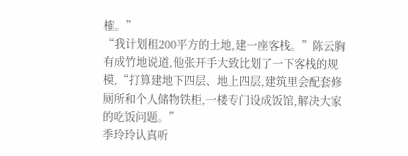榷。”
“我计划租200平方的土地,建一座客栈。”陈云胸有成竹地说道,他张开手大致比划了一下客栈的规模,“打算建地下四层、地上四层,建筑里会配套修厕所和个人储物铁柜,一楼专门设成饭馆,解决大家的吃饭问题。”
季玲玲认真听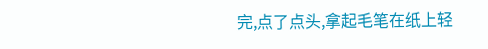完,点了点头,拿起毛笔在纸上轻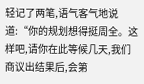轻记了两笔,语气客气地说道:“你的规划想得挺周全。这样吧,请你在此等候几天,我们商议出结果后,会第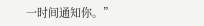一时间通知你。”